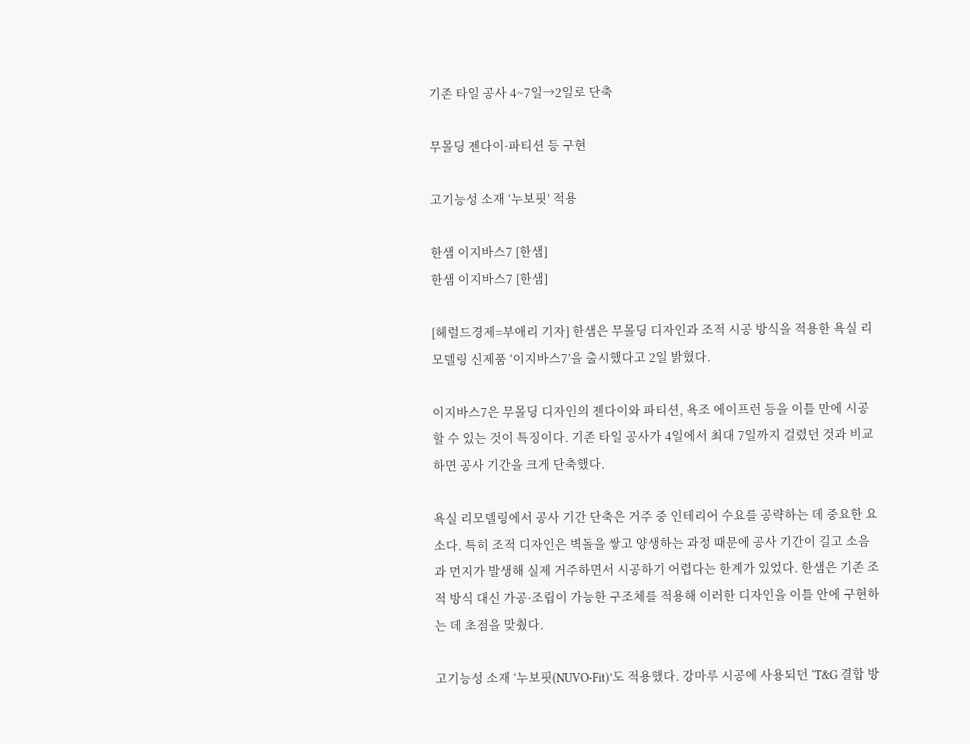기존 타일 공사 4~7일→2일로 단축

무몰딩 젠다이·파티션 등 구현

고기능성 소재 ‘누보핏’ 적용

한샘 이지바스7 [한샘]
한샘 이지바스7 [한샘]

[헤럴드경제=부애리 기자] 한샘은 무몰딩 디자인과 조적 시공 방식을 적용한 욕실 리모델링 신제품 ‘이지바스7’을 출시했다고 2일 밝혔다.

이지바스7은 무몰딩 디자인의 젠다이와 파티션, 욕조 에이프런 등을 이틀 만에 시공할 수 있는 것이 특징이다. 기존 타일 공사가 4일에서 최대 7일까지 걸렸던 것과 비교하면 공사 기간을 크게 단축했다.

욕실 리모델링에서 공사 기간 단축은 거주 중 인테리어 수요를 공략하는 데 중요한 요소다. 특히 조적 디자인은 벽돌을 쌓고 양생하는 과정 때문에 공사 기간이 길고 소음과 먼지가 발생해 실제 거주하면서 시공하기 어렵다는 한계가 있었다. 한샘은 기존 조적 방식 대신 가공·조립이 가능한 구조체를 적용해 이러한 디자인을 이틀 안에 구현하는 데 초점을 맞췄다.

고기능성 소재 ‘누보핏(NUVO-Fit)’도 적용했다. 강마루 시공에 사용되던 ‘T&G 결합 방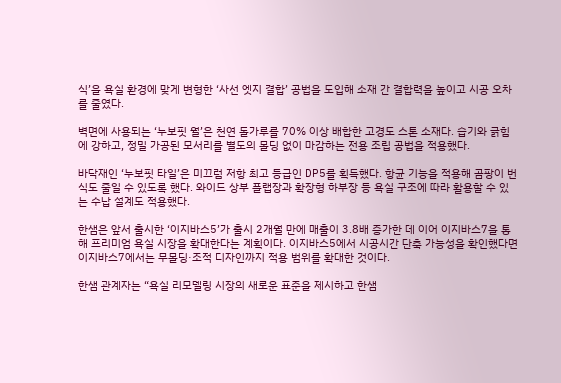식’을 욕실 환경에 맞게 변형한 ‘사선 엣지 결합’ 공법을 도입해 소재 간 결합력을 높이고 시공 오차를 줄였다.

벽면에 사용되는 ‘누보핏 월’은 천연 돌가루를 70% 이상 배합한 고경도 스톤 소재다. 습기와 긁힘에 강하고, 정밀 가공된 모서리를 별도의 몰딩 없이 마감하는 전용 조립 공법을 적용했다.

바닥재인 ‘누보핏 타일’은 미끄럼 저항 최고 등급인 DP5를 획득했다. 항균 기능을 적용해 곰팡이 번식도 줄일 수 있도록 했다. 와이드 상부 플랩장과 확장형 하부장 등 욕실 구조에 따라 활용할 수 있는 수납 설계도 적용했다.

한샘은 앞서 출시한 ‘이지바스5’가 출시 2개월 만에 매출이 3.8배 증가한 데 이어 이지바스7을 통해 프리미엄 욕실 시장을 확대한다는 계획이다. 이지바스5에서 시공시간 단축 가능성을 확인했다면 이지바스7에서는 무몰딩·조적 디자인까지 적용 범위를 확대한 것이다.

한샘 관계자는 “욕실 리모델링 시장의 새로운 표준을 제시하고 한샘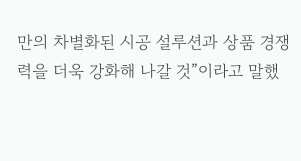만의 차별화된 시공 설루션과 상품 경쟁력을 더욱 강화해 나갈 것”이라고 말했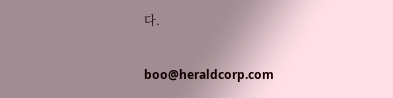다.


boo@heraldcorp.com